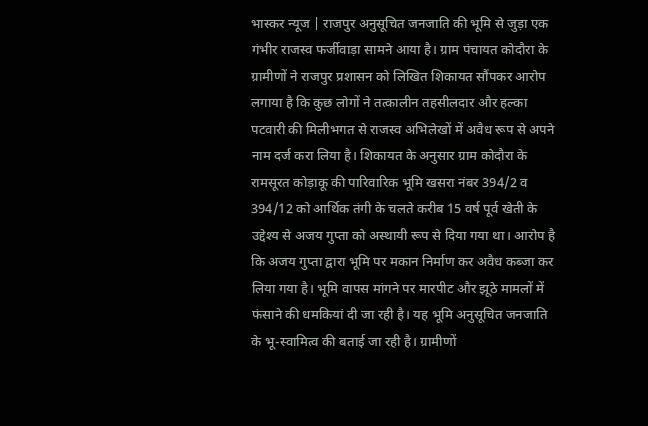भास्कर न्यूज | राजपुर अनुसूचित जनजाति की भूमि से जुड़ा एक गंभीर राजस्व फर्जीवाड़ा सामने आया है। ग्राम पंचायत कोदौरा के ग्रामीणों ने राजपुर प्रशासन को लिखित शिकायत सौंपकर आरोप लगाया है कि कुछ लोगों ने तत्कालीन तहसीलदार और हल्का पटवारी की मिलीभगत से राजस्व अभिलेखों में अवैध रूप से अपने नाम दर्ज करा लिया है। शिकायत के अनुसार ग्राम कोदौरा के रामसूरत कोड़ाकू की पारिवारिक भूमि खसरा नंबर 394/2 व 394/12 को आर्थिक तंगी के चलते करीब 15 वर्ष पूर्व खेती के उद्देश्य से अजय गुप्ता को अस्थायी रूप से दिया गया था। आरोप है कि अजय गुप्ता द्वारा भूमि पर मकान निर्माण कर अवैध कब्जा कर लिया गया है। भूमि वापस मांगने पर मारपीट और झूठे मामलों में फंसाने की धमकियां दी जा रही है। यह भूमि अनुसूचित जनजाति के भू-स्वामित्व की बताई जा रही है। ग्रामीणों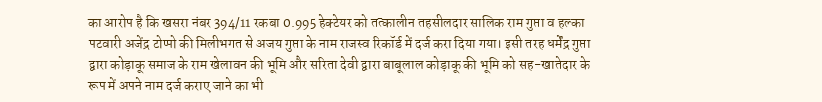का आरोप है कि खसरा नंबर 394/11 रकबा 0.995 हेक्टेयर को तत्कालीन तहसीलदार सालिक राम गुप्ता व हल्का पटवारी अजेंद्र टोप्पो की मिलीभगत से अजय गुप्ता के नाम राजस्व रिकॉर्ड में दर्ज करा दिया गया। इसी तरह धर्मेंद्र गुप्ता द्वारा कोड़ाकू समाज के राम खेलावन की भूमि और सरिता देवी द्वारा बाबूलाल कोड़ाकू की भूमि को सह-खातेदार के रूप में अपने नाम दर्ज कराए जाने का भी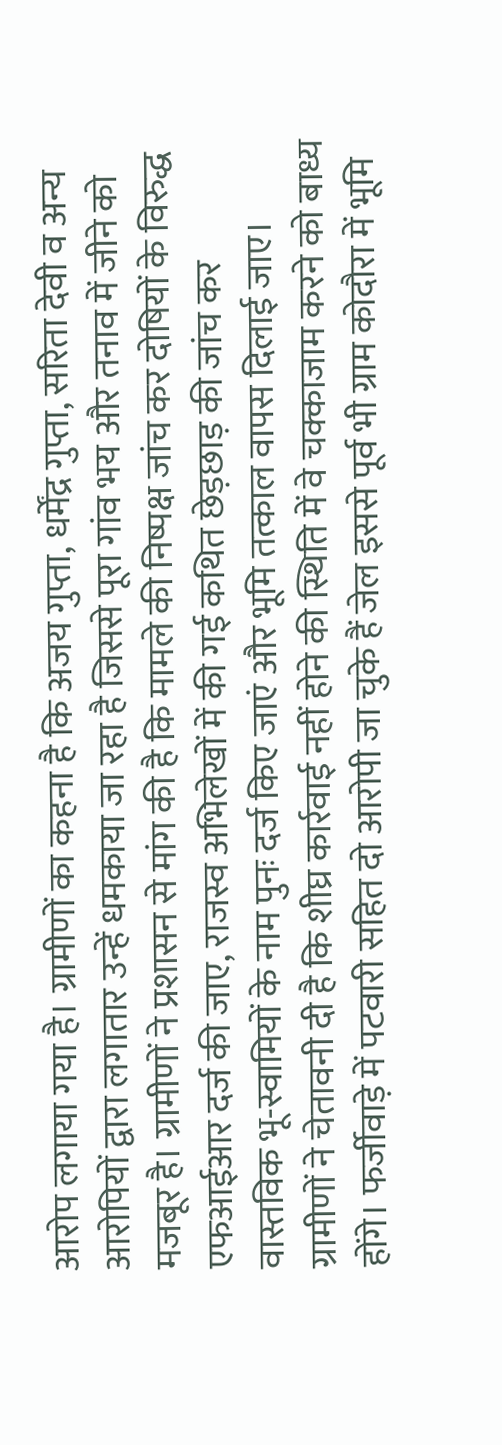आरोप लगाया गया है। ग्रामीणों का कहना है कि अजय गुप्ता, धर्मेंद्र गुप्ता, सरिता देवी व अन्य आरोपियों द्वारा लगातार उन्हें धमकाया जा रहा है जिससे पूरा गांव भय और तनाव में जीने को मजबूर है। ग्रामीणों ने प्रशासन से मांग की है कि मामले की निष्पक्ष जांच कर दोषियों के विरुद्ध एफआईआर दर्ज की जाए, राजस्व अभिलेखों में की गई कथित छेड़छाड़ की जांच कर वास्तविक भू-स्वामियों के नाम पुनः दर्ज किए जाएं और भूमि तत्काल वापस दिलाई जाए। ग्रामीणों ने चेतावनी दी है कि शीघ्र कार्रवाई नहीं होने की स्थिति में वे चक्काजाम करने को बाध्य होंगे। फर्जीवाड़े में पटवारी सहित दो आरोपी जा चुके हैं जेल इससे पूर्व भी ग्राम कोदौरा में भूमि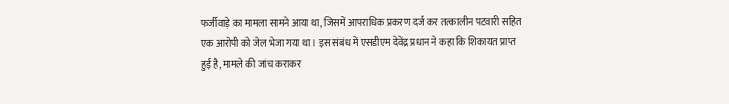फर्जीवाड़े का मामला सामने आया था, जिसमें आपराधिक प्रकरण दर्ज कर तत्कालीन पटवारी सहित एक आरोपी को जेल भेजा गया था। इस संबंध में एसडीएम देवेंद्र प्रधान ने कहा कि शिकायत प्राप्त हुई है, मामले की जांच कराकर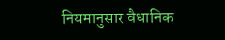नियमानुसार वैधानिक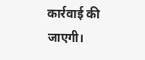कार्रवाई की जाएगी।